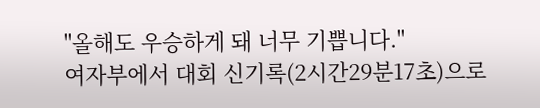"올해도 우승하게 돼 너무 기쁩니다."
여자부에서 대회 신기록(2시간29분17초)으로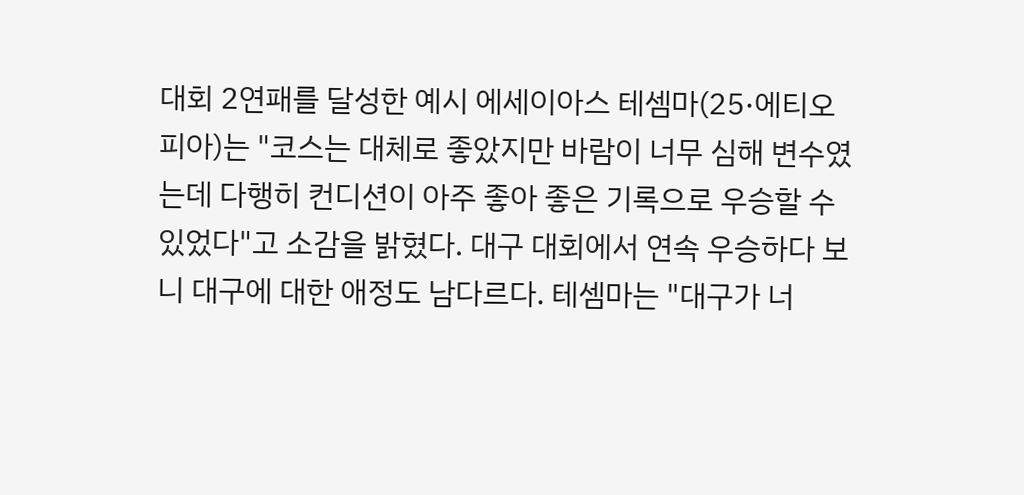대회 2연패를 달성한 예시 에세이아스 테셈마(25·에티오피아)는 "코스는 대체로 좋았지만 바람이 너무 심해 변수였는데 다행히 컨디션이 아주 좋아 좋은 기록으로 우승할 수 있었다"고 소감을 밝혔다. 대구 대회에서 연속 우승하다 보니 대구에 대한 애정도 남다르다. 테셈마는 "대구가 너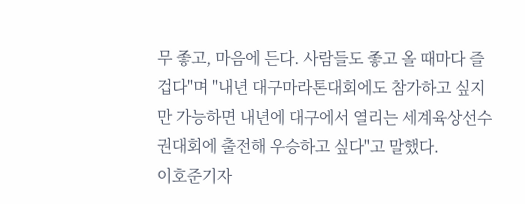무 좋고, 마음에 든다. 사람들도 좋고 올 때마다 즐겁다"며 "내년 대구마라톤대회에도 참가하고 싶지만 가능하면 내년에 대구에서 열리는 세계육상선수권대회에 출전해 우승하고 싶다"고 말했다.
이호준기자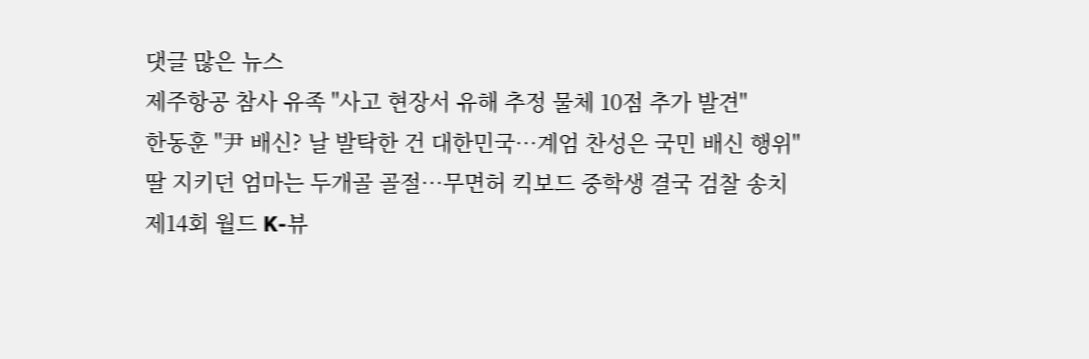댓글 많은 뉴스
제주항공 참사 유족 "사고 현장서 유해 추정 물체 10점 추가 발견"
한동훈 "尹 배신? 날 발탁한 건 대한민국…계엄 찬성은 국민 배신 행위"
딸 지키던 엄마는 두개골 골절…무면허 킥보드 중학생 결국 검찰 송치
제14회 월드 K-뷰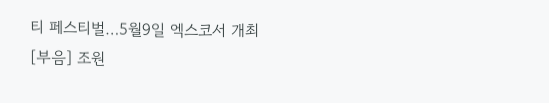티 페스티벌…5월9일 엑스코서 개최
[부음] 조원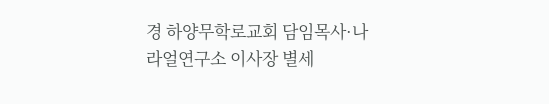경 하양무학로교회 담임목사·나라얼연구소 이사장 별세